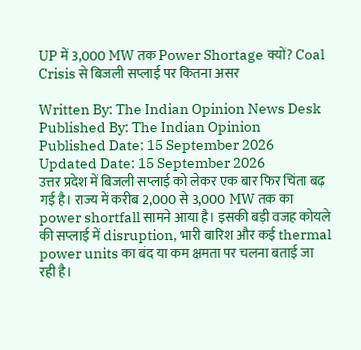UP में 3,000 MW तक Power Shortage क्यों? Coal Crisis से बिजली सप्लाई पर कितना असर

Written By: The Indian Opinion News Desk
Published By: The Indian Opinion
Published Date: 15 September 2026
Updated Date: 15 September 2026
उत्तर प्रदेश में बिजली सप्लाई को लेकर एक बार फिर चिंता बढ़ गई है। राज्य में करीब 2,000 से 3,000 MW तक का power shortfall सामने आया है। इसकी बड़ी वजह कोयले की सप्लाई में disruption, भारी बारिश और कई thermal power units का बंद या कम क्षमता पर चलना बताई जा रही है।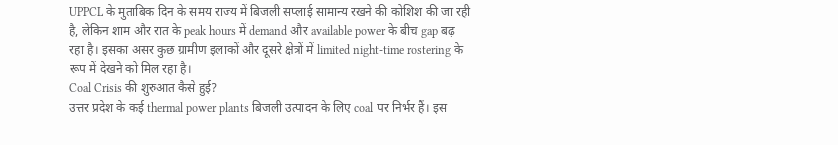UPPCL के मुताबिक दिन के समय राज्य में बिजली सप्लाई सामान्य रखने की कोशिश की जा रही है, लेकिन शाम और रात के peak hours में demand और available power के बीच gap बढ़ रहा है। इसका असर कुछ ग्रामीण इलाकों और दूसरे क्षेत्रों में limited night-time rostering के रूप में देखने को मिल रहा है।
Coal Crisis की शुरुआत कैसे हुई?
उत्तर प्रदेश के कई thermal power plants बिजली उत्पादन के लिए coal पर निर्भर हैं। इस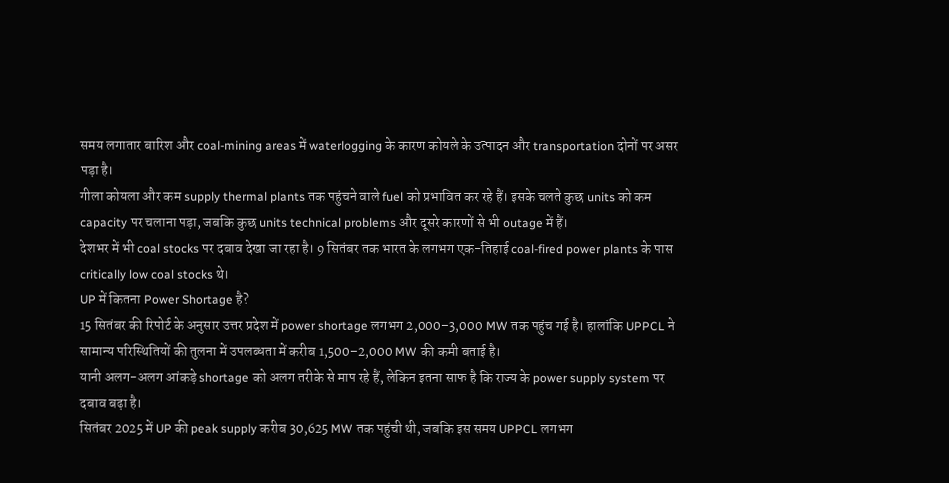समय लगातार बारिश और coal-mining areas में waterlogging के कारण कोयले के उत्पादन और transportation दोनों पर असर पड़ा है।
गीला कोयला और कम supply thermal plants तक पहुंचने वाले fuel को प्रभावित कर रहे हैं। इसके चलते कुछ units को कम capacity पर चलाना पड़ा, जबकि कुछ units technical problems और दूसरे कारणों से भी outage में हैं।
देशभर में भी coal stocks पर दबाव देखा जा रहा है। 9 सितंबर तक भारत के लगभग एक-तिहाई coal-fired power plants के पास critically low coal stocks थे।
UP में कितना Power Shortage है?
15 सितंबर की रिपोर्ट के अनुसार उत्तर प्रदेश में power shortage लगभग 2,000–3,000 MW तक पहुंच गई है। हालांकि UPPCL ने सामान्य परिस्थितियों की तुलना में उपलब्धता में करीब 1,500–2,000 MW की कमी बताई है।
यानी अलग-अलग आंकड़े shortage को अलग तरीके से माप रहे हैं, लेकिन इतना साफ है कि राज्य के power supply system पर दबाव बढ़ा है।
सितंबर 2025 में UP की peak supply करीब 30,625 MW तक पहुंची थी, जबकि इस समय UPPCL लगभग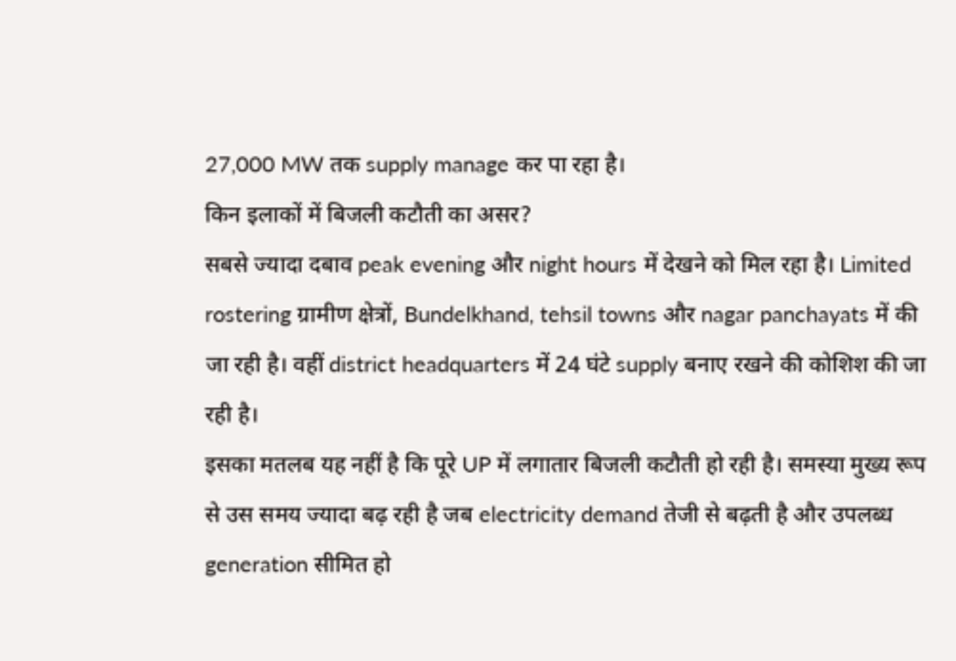27,000 MW तक supply manage कर पा रहा है।
किन इलाकों में बिजली कटौती का असर?
सबसे ज्यादा दबाव peak evening और night hours में देखने को मिल रहा है। Limited rostering ग्रामीण क्षेत्रों, Bundelkhand, tehsil towns और nagar panchayats में की जा रही है। वहीं district headquarters में 24 घंटे supply बनाए रखने की कोशिश की जा रही है।
इसका मतलब यह नहीं है कि पूरे UP में लगातार बिजली कटौती हो रही है। समस्या मुख्य रूप से उस समय ज्यादा बढ़ रही है जब electricity demand तेजी से बढ़ती है और उपलब्ध generation सीमित हो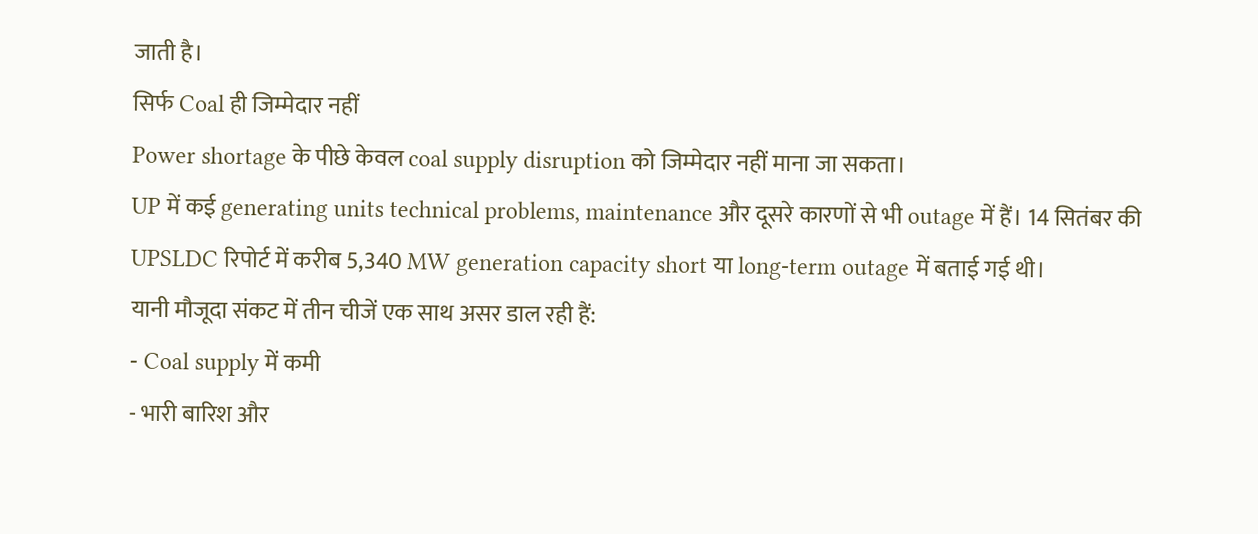जाती है।
सिर्फ Coal ही जिम्मेदार नहीं
Power shortage के पीछे केवल coal supply disruption को जिम्मेदार नहीं माना जा सकता।
UP में कई generating units technical problems, maintenance और दूसरे कारणों से भी outage में हैं। 14 सितंबर की UPSLDC रिपोर्ट में करीब 5,340 MW generation capacity short या long-term outage में बताई गई थी।
यानी मौजूदा संकट में तीन चीजें एक साथ असर डाल रही हैं:
- Coal supply में कमी
- भारी बारिश और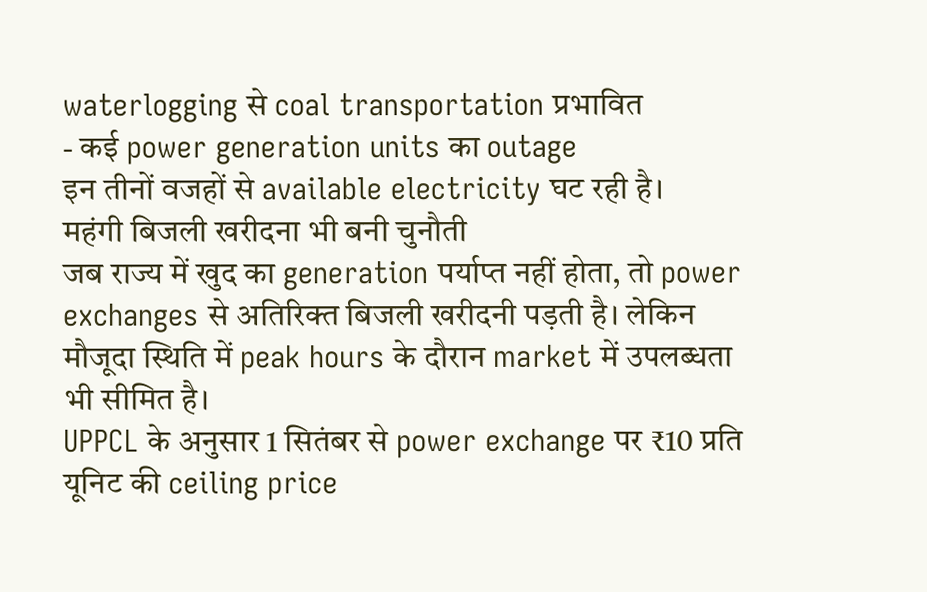waterlogging से coal transportation प्रभावित
- कई power generation units का outage
इन तीनों वजहों से available electricity घट रही है।
महंगी बिजली खरीदना भी बनी चुनौती
जब राज्य में खुद का generation पर्याप्त नहीं होता, तो power exchanges से अतिरिक्त बिजली खरीदनी पड़ती है। लेकिन मौजूदा स्थिति में peak hours के दौरान market में उपलब्धता भी सीमित है।
UPPCL के अनुसार 1 सितंबर से power exchange पर ₹10 प्रति यूनिट की ceiling price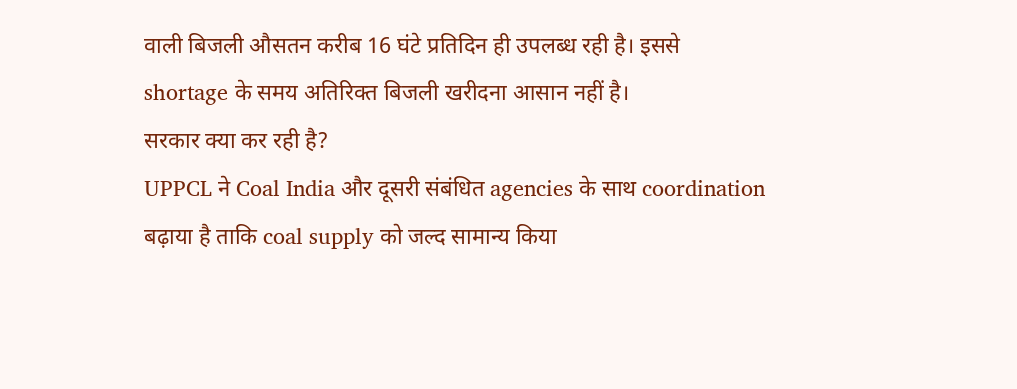वाली बिजली औसतन करीब 16 घंटे प्रतिदिन ही उपलब्ध रही है। इससे shortage के समय अतिरिक्त बिजली खरीदना आसान नहीं है।
सरकार क्या कर रही है?
UPPCL ने Coal India और दूसरी संबंधित agencies के साथ coordination बढ़ाया है ताकि coal supply को जल्द सामान्य किया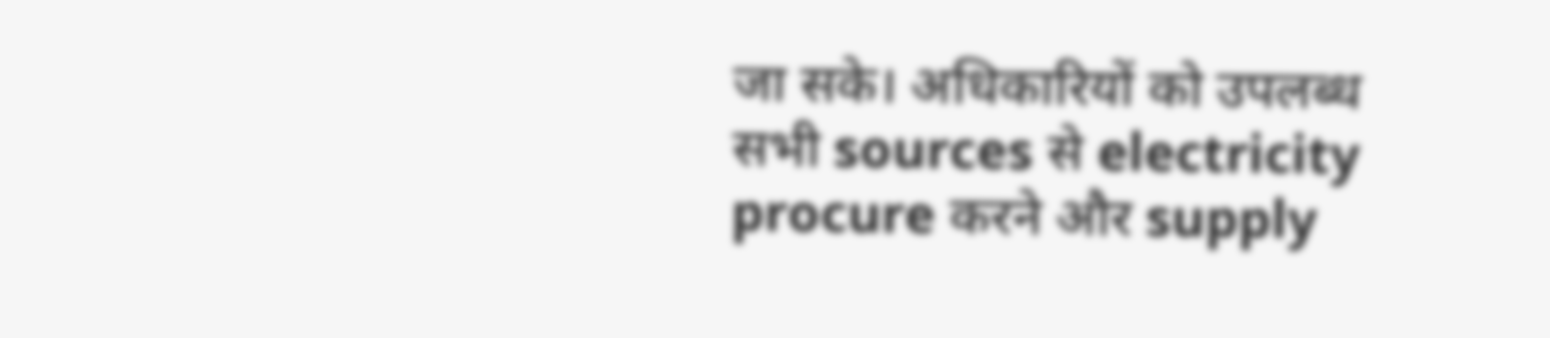जा सके। अधिकारियों को उपलब्ध सभी sources से electricity procure करने और supply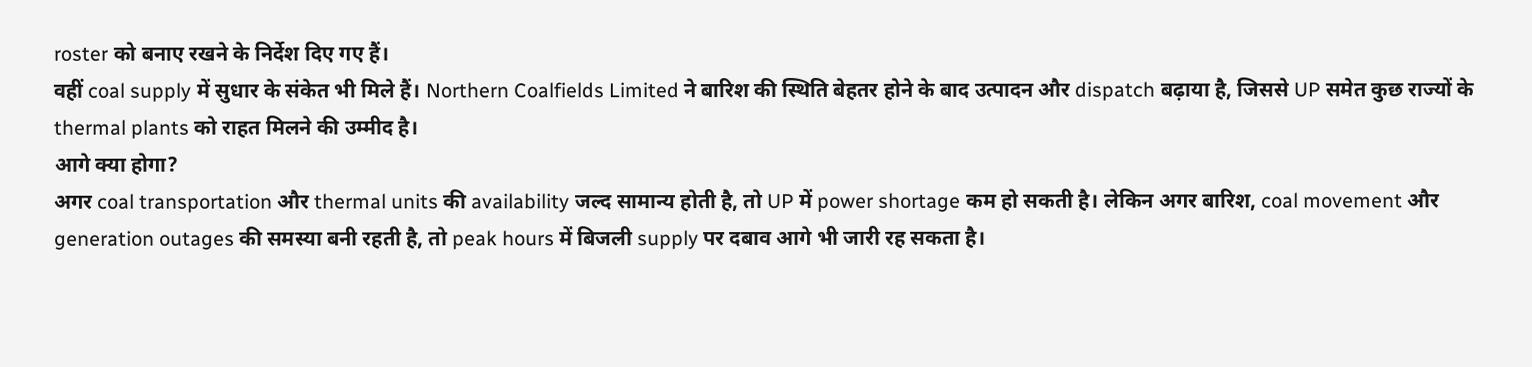roster को बनाए रखने के निर्देश दिए गए हैं।
वहीं coal supply में सुधार के संकेत भी मिले हैं। Northern Coalfields Limited ने बारिश की स्थिति बेहतर होने के बाद उत्पादन और dispatch बढ़ाया है, जिससे UP समेत कुछ राज्यों के thermal plants को राहत मिलने की उम्मीद है।
आगे क्या होगा?
अगर coal transportation और thermal units की availability जल्द सामान्य होती है, तो UP में power shortage कम हो सकती है। लेकिन अगर बारिश, coal movement और generation outages की समस्या बनी रहती है, तो peak hours में बिजली supply पर दबाव आगे भी जारी रह सकता है।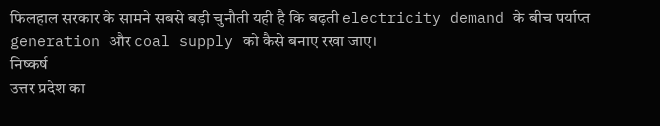फिलहाल सरकार के सामने सबसे बड़ी चुनौती यही है कि बढ़ती electricity demand के बीच पर्याप्त generation और coal supply को कैसे बनाए रखा जाए।
निष्कर्ष
उत्तर प्रदेश का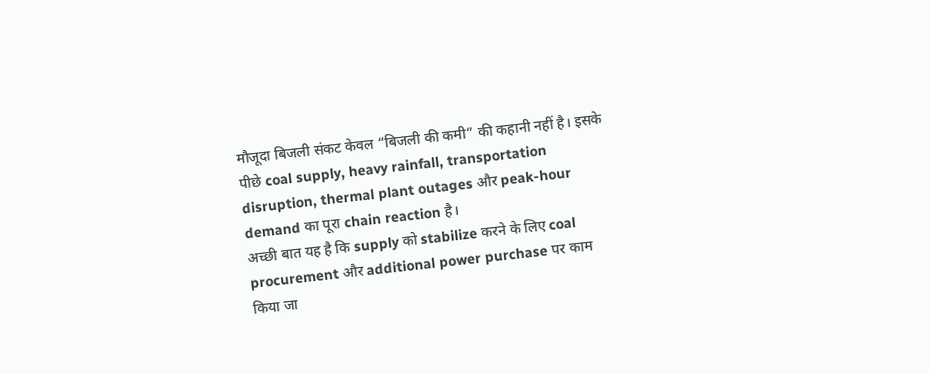मौजूदा बिजली संकट केवल “बिजली की कमी” की कहानी नहीं है। इसके पीछे coal supply, heavy rainfall, transportation disruption, thermal plant outages और peak-hour demand का पूरा chain reaction है।
अच्छी बात यह है कि supply को stabilize करने के लिए coal procurement और additional power purchase पर काम किया जा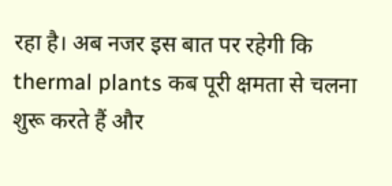रहा है। अब नजर इस बात पर रहेगी कि thermal plants कब पूरी क्षमता से चलना शुरू करते हैं और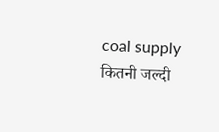coal supply कितनी जल्दी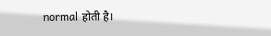normal होती है।